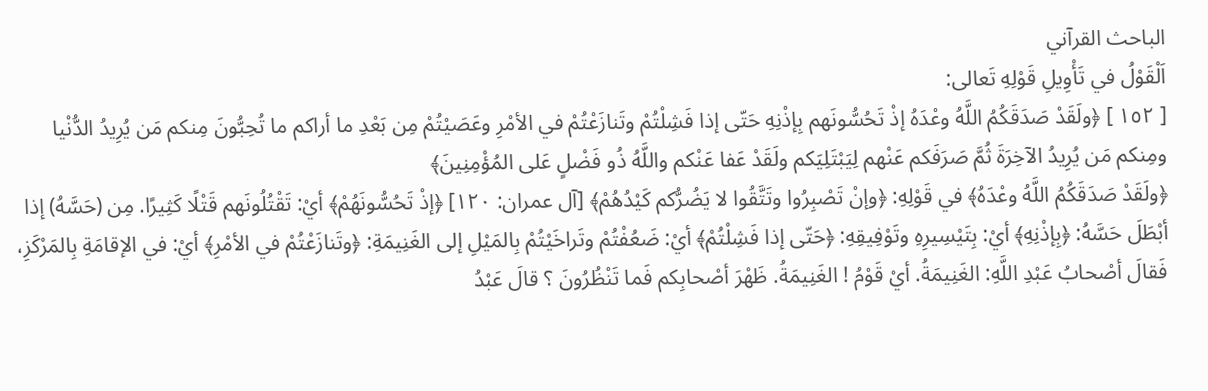الباحث القرآني
اَلْقَوْلُ في تَأْوِيلِ قَوْلِهِ تَعالى:
[ ١٥٢ ] ﴿ولَقَدْ صَدَقَكُمُ اللَّهُ وعْدَهُ إذْ تَحُسُّونَهم بِإذْنِهِ حَتّى إذا فَشِلْتُمْ وتَنازَعْتُمْ في الأمْرِ وعَصَيْتُمْ مِن بَعْدِ ما أراكم ما تُحِبُّونَ مِنكم مَن يُرِيدُ الدُّنْيا ومِنكم مَن يُرِيدُ الآخِرَةَ ثُمَّ صَرَفَكم عَنْهم لِيَبْتَلِيَكم ولَقَدْ عَفا عَنْكم واللَّهُ ذُو فَضْلٍ عَلى المُؤْمِنِينَ﴾
﴿ولَقَدْ صَدَقَكُمُ اللَّهُ وعْدَهُ﴾ في قَوْلِهِ: ﴿وإنْ تَصْبِرُوا وتَتَّقُوا لا يَضُرُّكم كَيْدُهُمْ﴾ [آل عمران: ١٢٠] ﴿إذْ تَحُسُّونَهُمْ﴾ أيْ: تَقْتُلُونَهم قَتْلًا كَثِيرًا. مِن (حَسَّهُ) إذا أبْطَلَ حَسَّهُ: ﴿بِإذْنِهِ﴾ أيْ: بِتَيْسِيرِهِ وتَوْفِيقِهِ: ﴿حَتّى إذا فَشِلْتُمْ﴾ أيْ: ضَعُفْتُمْ وتَراخَيْتُمْ بِالمَيْلِ إلى الغَنِيمَةِ: ﴿وتَنازَعْتُمْ في الأمْرِ﴾ أيْ: في الإقامَةِ بِالمَرْكَزِ، فَقالَ أصْحابُ عَبْدِ اللَّهِ: الغَنِيمَةُ. أيْ قَوْمُ ! الغَنِيمَةُ. ظَهْرَ أصْحابِكم فَما تَنْظُرُونَ ؟ قالَ عَبْدُ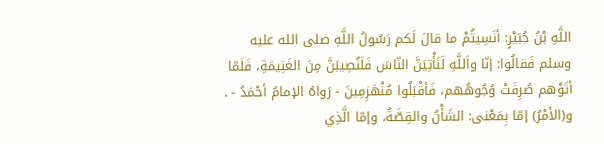اللَّهِ بْنُ جُبَيْرٍ: أنَسِيتُمْ ما قالَ لَكم رَسُولُ اللَّهِ صلى الله عليه وسلم فَقالُوا: إنّا واَللَّهِ لَنَأْتِيَنَّ النّاسَ فَلَنُصِيبَنَّ مِنَ الغَنِيمَةِ، فَلَمّا أتَوْهم صُرِفَتْ وُجُوهُهم، فَأقْبَلُوا مُنْهَزِمِينَ - رَواهُ الإمامُ أحْمَدُ - .
و(الأمْرُ) إمّا بِمَعْنى: الشَأْنُ والقِصَّةُ، وإمّا الَّذِي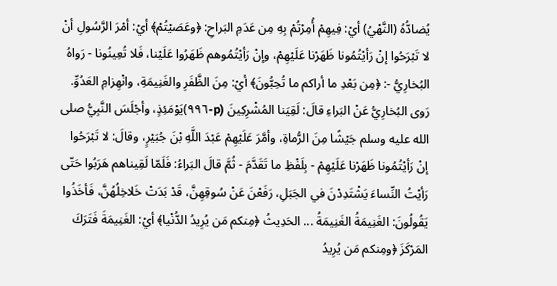يُضادُّهُ (النَّهْيُ) أيْ: فِيهِمْ أُمِرْتُمْ بِهِ مِن عَدَمِ البَراحِ: ﴿وعَصَيْتُمْ﴾ أيْ: أمْرَ الرَّسُولِ أنْ لا تَبْرَحُوا إنْ رَأيْتُمُونا ظَهَرْنا عَلَيْهِمْ، وإنْ رَأيْتُمُوهم ظَهَرُوا عَلَيْنا، فَلا تُعِينُونا - رَواهُ البُخارِيُّ -: ﴿مِن بَعْدِ ما أراكم ما تُحِبُّونَ﴾ أيْ: مِنَ الظَّفَرِ والغَنِيمَةِ، وانْهِزامِ العَدُوِّ. رَوى البُخارِيُّ عَنْ البَراءِ قالَ: لَقِيَنا المُشْرِكِينَ (p-٩٩٦)يَوْمَئِذٍ، وأجْلَسَ النَّبِيُّ صلى الله عليه وسلم جَيْشًا مِنَ الرُّماةِ، وأمَّرَ عَلَيْهِمْ عَبْدَ اللَّهِ بْنَ جُبَيْرٍ، وقالَ: لا تَبْرَحُوا إنْ رَأيْتُمُونا ظَهَرْنا عَلَيْهِمْ - بِلَفْظِ ما تَقَدَّمَ - ثُمَّ قالَ البَراءُ: فَلَمّا لَقِيناهم هَرَبُوا حَتّى رَأيْتُ النِّساءَ يَشْتَدِدْنَ في الجَبَلِ، رَفَعْنَ عَنْ سُوقِهِنَّ، قَدْ بَدَتْ خَلاخِلُهُنَّ، فَأخَذُوا يَقُولُونَ: الغَنِيمَةُ الغَنِيمَةُ ... الحَدِيثُ ﴿مِنكم مَن يُرِيدُ الدُّنْيا﴾ أيْ: الغَنِيمَةَ فَتَرَكَ المَرْكَزَ ﴿ومِنكم مَن يُرِيدُ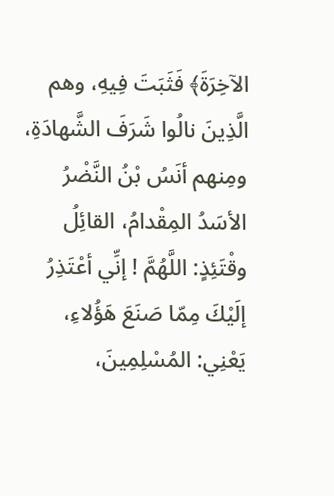الآخِرَةَ﴾ فَثَبَتَ فِيهِ، وهم الَّذِينَ نالُوا شَرَفَ الشَّهادَةِ، ومِنهم أنَسُ بْنُ النَّضْرُ الأسَدُ المِقْدامُ، القائِلُ وقْتَئِذٍ: اللَّهُمَّ ! إنِّي أعْتَذِرُ إلَيْكَ مِمّا صَنَعَ هَؤُلاءِ، يَعْنِي: المُسْلِمِينَ،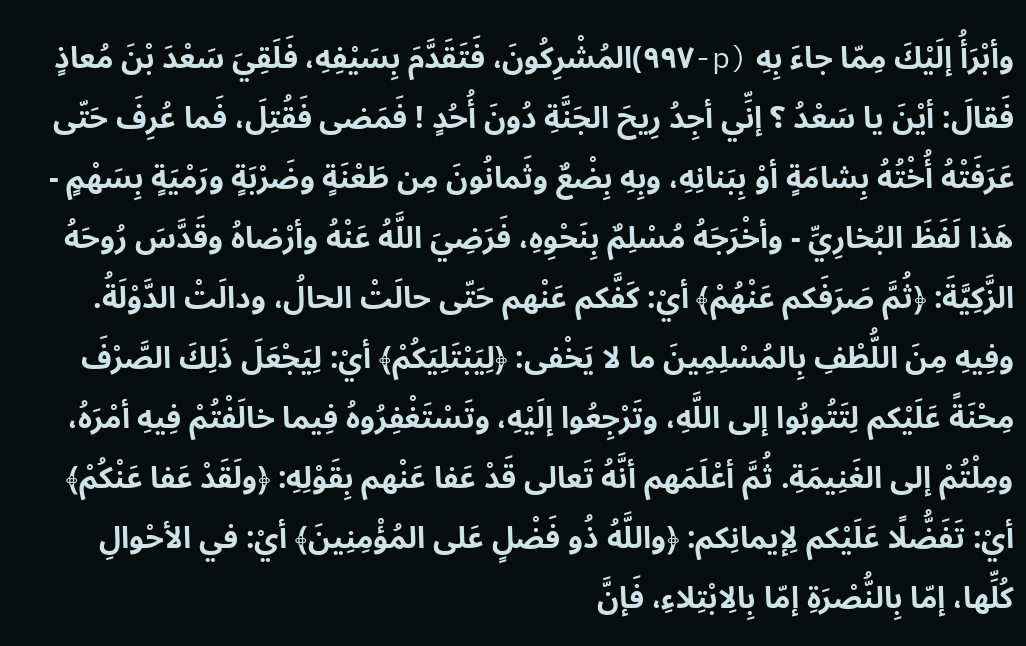وأبْرَأُ إلَيْكَ مِمّا جاءَ بِهِ (p-٩٩٧)المُشْرِكُونَ، فَتَقَدَّمَ بِسَيْفِهِ، فَلَقِيَ سَعْدَ بْنَ مُعاذٍ فَقالَ: أيْنَ يا سَعْدُ ؟ إنِّي أجِدُ رِيحَ الجَنَّةِ دُونَ أُحُدٍ ! فَمَضى فَقُتِلَ، فَما عُرِفَ حَتّى عَرَفَتْهُ أُخْتُهُ بِشامَةٍ أوْ بِبَنانِهِ، وبِهِ بِضْعٌ وثَمانُونَ مِن طَعْنَةٍ وضَرْبَةٍ ورَمْيَةٍ بِسَهْمٍ - هَذا لَفَظَ البُخارِيِّ - وأخْرَجَهُ مُسْلِمٌ بِنَحْوِهِ، فَرَضِيَ اللَّهُ عَنْهُ وأرْضاهُ وقَدَّسَ رُوحَهُ الزَّكِيَّةَ: ﴿ثُمَّ صَرَفَكم عَنْهُمْ﴾ أيْ: كَفَّكم عَنْهم حَتّى حالَتْ الحالُ، ودالَتْ الدَّوْلَةُ. وفِيهِ مِنَ اللُّطْفِ بِالمُسْلِمِينَ ما لا يَخْفى: ﴿لِيَبْتَلِيَكُمْ﴾ أيْ: لِيَجْعَلَ ذَلِكَ الصَّرْفَ مِحْنَةً عَلَيْكم لِتَتُوبُوا إلى اللَّهِ، وتَرْجِعُوا إلَيْهِ، وتَسْتَغْفِرُوهُ فِيما خالَفْتُمْ فِيهِ أمْرَهُ، ومِلْتُمْ إلى الغَنِيمَةِ. ثُمَّ أعْلَمَهم أنَّهُ تَعالى قَدْ عَفا عَنْهم بِقَوْلِهِ: ﴿ولَقَدْ عَفا عَنْكُمْ﴾ أيْ: تَفَضُّلًا عَلَيْكم لِإيمانِكم: ﴿واللَّهُ ذُو فَضْلٍ عَلى المُؤْمِنِينَ﴾ أيْ: في الأحْوالِ كُلِّها، إمّا بِالنُّصْرَةِ إمّا بِالِابْتِلاءِ، فَإنَّ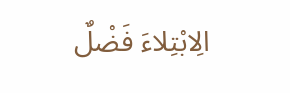الِابْتِلاءَ فَضْلٌ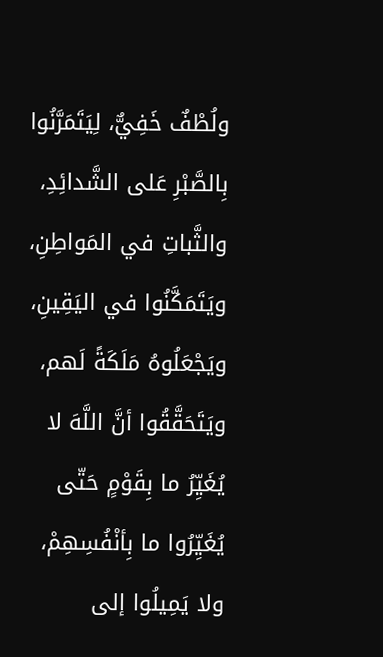ولُطْفٌ خَفِيٌّ، لِيَتَمَرَّنُوا بِالصَّبْرِ عَلى الشَّدائِدِ، والثَّباتِ في المَواطِنِ، ويَتَمَكَّنُوا في اليَقِينِ، ويَجْعَلُوهُ مَلَكَةً لَهم، ويَتَحَقَّقُوا أنَّ اللَّهَ لا يُغَيِّرُ ما بِقَوْمٍ حَتّى يُغَيِّرُوا ما بِأنْفُسِهِمْ، ولا يَمِيلُوا إلى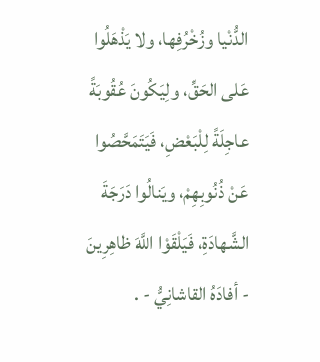الدُّنْيا وزُخْرُفِها، ولا يَذْهَلُوا عَلى الحَقِّ، ولِيَكُونَ عُقُوبَةً عاجِلَةً لِلْبَعْضِ، فَيَتَمَحَّصُوا عَنْ ذُنُوبِهِمْ، ويَنالُوا دَرَجَةَ الشَّهادَةِ، فَيَلْقَوْا اللَّهَ ظاهِرِينَ - أفادَهُ القاشانِيُّ - .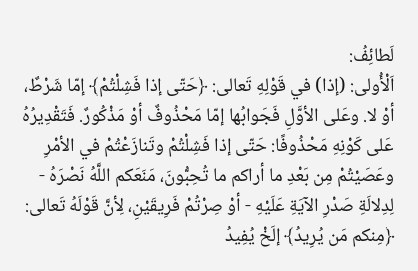لَطائِفُ:
اَلْأُولى: (إذا) في قَوْلِهِ تَعالى: ﴿حَتّى إذا فَشِلْتُمْ﴾ إمّا شَرْطٌ، أوْ لا. وعَلى الأوَّلِ فَجَوابُها إمّا مَحْذُوفٌ أوْ مَذْكُورٌ. فَتَقْدِيرُهُ عَلى كَوْنِهِ مَحْذُوفًا: حَتّى إذا فَشِلْتُمْ وتَنازَعْتُمْ في الأمْرِ وعَصَيْتُمْ مِن بَعْدِ ما أراكم ما تُحِبُّونَ، مَنَعَكم اللَّهُ نَصْرَهُ - لِدِلالَةِ صَدْرِ الآيَةِ عَلَيْهِ - أوْ صِرْتُمْ فَرِيقَيْنِ، لِأنَّ قَوْلَهُ تَعالى: ﴿مِنكم مَن يُرِيدُ﴾ إلَخْ يُفِيدُ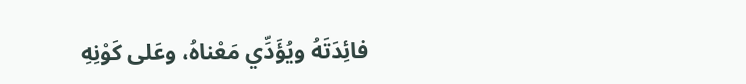فائِدَتَهُ ويُؤَدِّي مَعْناهُ، وعَلى كَوْنِهِ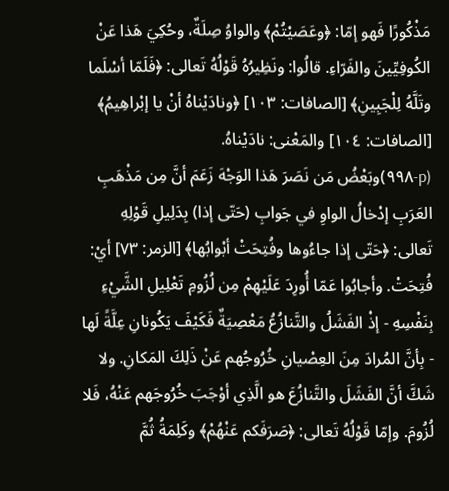مَذْكُورًا فَهو إمّا: ﴿وعَصَيْتُمْ﴾ والواوُ صِلَةٌ، وحُكِيَ هَذا عَنْ الكُوفِيِّينَ والفَرّاءِ. قالُوا: ونَظِيرُهُ قَوْلُهُ تَعالى: ﴿فَلَمّا أسْلَما وتَلَّهُ لِلْجَبِينِ﴾ [الصافات: ١٠٣] ﴿ونادَيْناهُ أنْ يا إبْراهِيمُ﴾ [الصافات: ١٠٤] والمَعْنى: نادَيْناهُ.
(p-٩٩٨)وبَعْضُ مَن نَصَرَ هَذا الوَجْهَ زَعَمَ أنَّ مِن مَذْهَبِ العَرَبِ إدْخالُ الواوِ في جَوابِ (حَتّى إذا) بِدَلِيلِ قَوْلِهِ تَعالى: ﴿حَتّى إذا جاءُوها وفُتِحَتْ أبْوابُها﴾ [الزمر: ٧٣] أيْ: فُتِحَتْ. وأجابُوا عَمّا أُورِدَ عَلَيْهِمْ مِن لُزُومِ تَعْلِيلِ الشَّيْءِ بِنَفْسِهِ - إذْ الفَشَلُ والتَّنازُعُ مَعْصِيَةٌ فَكَيْفَ يَكُونانِ عِلَّةً لَها - بِأنَّ المُرادَ مِنَ العِصْيانِ خُرُوجُهم عَنْ ذَلِكَ المَكانِ. ولا شَكَّ أنَّ الفَشَلَ والتَّنازُعَ هو الَّذِي أوْجَبَ خُرُوجَهم عَنْهُ، فَلا لُزُومَ. وإمّا قَوْلُهُ تَعالى: ﴿صَرَفَكم عَنْهُمْ﴾ وكَلِمَةُ ثُمَّ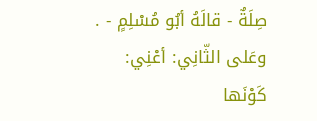صِلَةٌ - قالَهُ أبُو مُسْلِمٍ - .
وعَلى الثّانِي: أعْنِي: كَوْنَها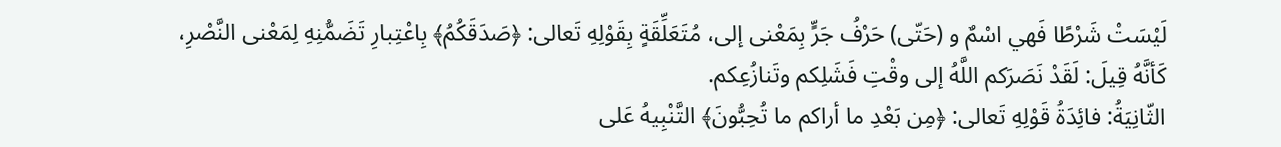لَيْسَتْ شَرْطًا فَهي اسْمٌ و (حَتّى) حَرْفُ جَرٍّ بِمَعْنى إلى، مُتَعَلِّقَةٍ بِقَوْلِهِ تَعالى: ﴿صَدَقَكُمُ﴾ بِاعْتِبارِ تَضَمُّنِهِ لِمَعْنى النَّصْرِ، كَأنَّهُ قِيلَ: لَقَدْ نَصَرَكم اللَّهُ إلى وقْتِ فَشَلِكم وتَنازُعِكم.
الثّانِيَةُ: فائِدَةُ قَوْلِهِ تَعالى: ﴿مِن بَعْدِ ما أراكم ما تُحِبُّونَ﴾ التَّنْبِيهُ عَلى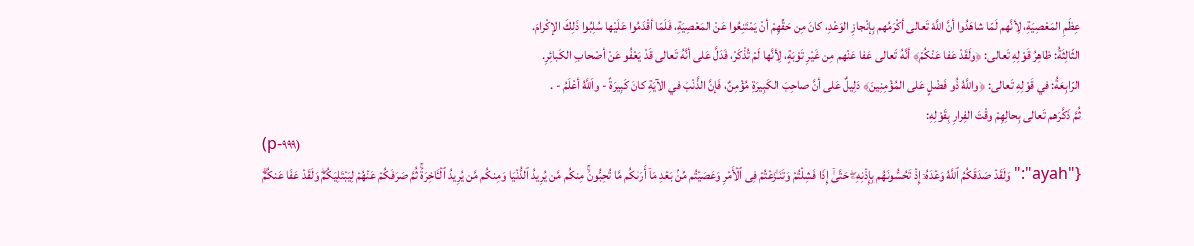عِظَمِ المَعْصِيَةِ، لِأنَّهم لَمّا شاهَدُوا أنَّ اللَّهَ تَعالى أكْرَمُهم بِإنْجازِ الوَعْدِ، كانَ مِن حَقِّهِمْ أنْ يَمْتَنِعُوا عَنْ المَعْصِيَةِ، فَلَمّا أقْدَمُوا عَلَيْها سُلِبُوا ذَلِكَ الإكْرامَ.
الثّالِثَةُ: ظاهِرُ قَوْلِهِ تَعالى: ﴿ولَقَدْ عَفا عَنْكُمْ﴾ أنَّهُ تَعالى عَفا عَنْهم مِن غَيْرِ تَوْبَةٍ، لِأنَّها لَمْ تُذْكَرْ، فَدَلَّ عَلى أنَّهُ تَعالى قَدْ يَعْفُو عَنْ أصْحابِ الكَبائِرِ.
الرّابِعَةُ: في قَوْلِهِ تَعالى: ﴿واللَّهُ ذُو فَضْلٍ عَلى المُؤْمِنِينَ﴾ دَلِيلٌ عَلى أنَّ صاحِبَ الكَبِيرَةِ مُؤْمِنٌ، فَإنَّ الذَّنْبَ في الآيَةِ كانَ كَبِيرَةً - واَللَّهُ أعْلَمُ - .
ثُمَّ ذَكَّرَهم تَعالى بِحالِهِمْ وقْتَ الفِرارِ بِقَوْلِهِ:
(p-٩٩٩)
{"ayah":"وَلَقَدۡ صَدَقَكُمُ ٱللَّهُ وَعۡدَهُۥۤ إِذۡ تَحُسُّونَهُم بِإِذۡنِهِۦۖ حَتَّىٰۤ إِذَا فَشِلۡتُمۡ وَتَنَـٰزَعۡتُمۡ فِی ٱلۡأَمۡرِ وَعَصَیۡتُم مِّنۢ بَعۡدِ مَاۤ أَرَىٰكُم مَّا تُحِبُّونَۚ مِنكُم مَّن یُرِیدُ ٱلدُّنۡیَا وَمِنكُم مَّن یُرِیدُ ٱلۡـَٔاخِرَةَۚ ثُمَّ صَرَفَكُمۡ عَنۡهُمۡ لِیَبۡتَلِیَكُمۡۖ وَلَقَدۡ عَفَا عَنكُمۡۗ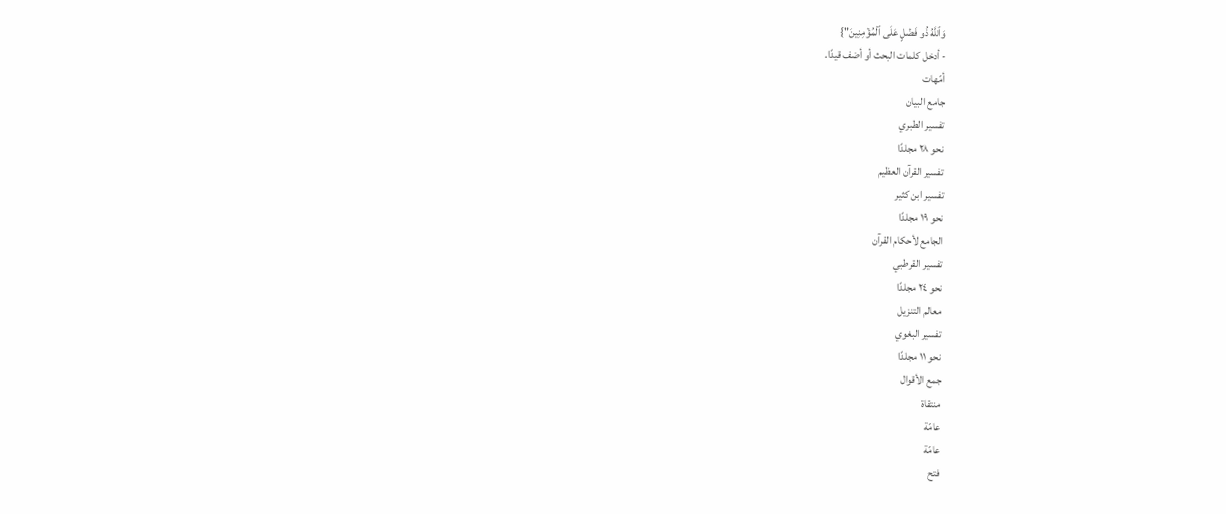وَٱللَّهُ ذُو فَضۡلٍ عَلَى ٱلۡمُؤۡمِنِینَ"}
- أدخل كلمات البحث أو أضف قيدًا.
أمّهات
جامع البيان
تفسير الطبري
نحو ٢٨ مجلدًا
تفسير القرآن العظيم
تفسير ابن كثير
نحو ١٩ مجلدًا
الجامع لأحكام القرآن
تفسير القرطبي
نحو ٢٤ مجلدًا
معالم التنزيل
تفسير البغوي
نحو ١١ مجلدًا
جمع الأقوال
منتقاة
عامّة
عامّة
فتح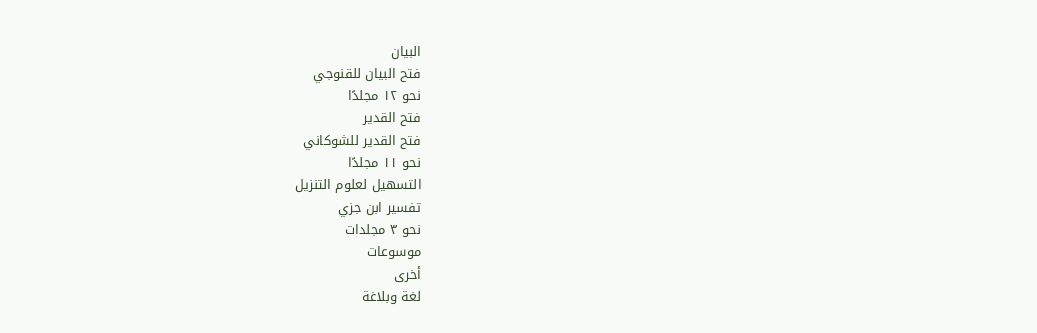البيان
فتح البيان للقنوجي
نحو ١٢ مجلدًا
فتح القدير
فتح القدير للشوكاني
نحو ١١ مجلدًا
التسهيل لعلوم التنزيل
تفسير ابن جزي
نحو ٣ مجلدات
موسوعات
أخرى
لغة وبلاغة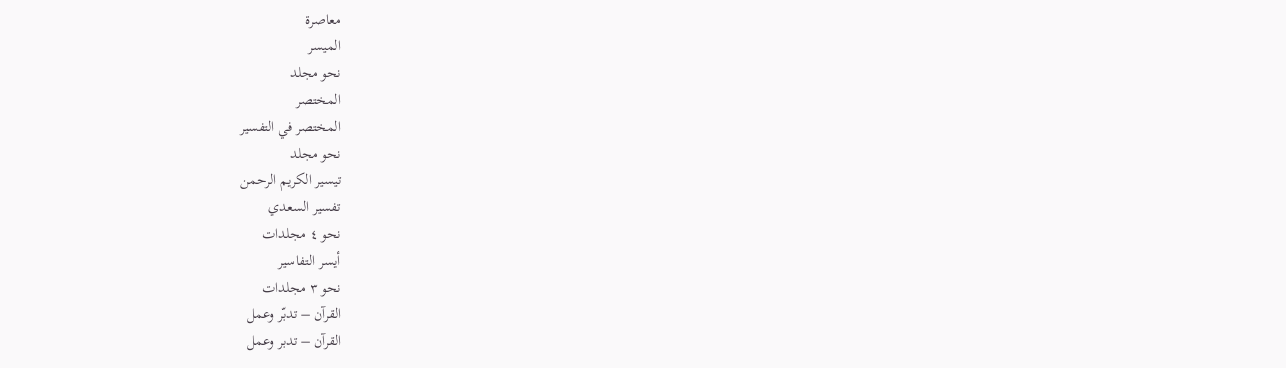معاصرة
الميسر
نحو مجلد
المختصر
المختصر في التفسير
نحو مجلد
تيسير الكريم الرحمن
تفسير السعدي
نحو ٤ مجلدات
أيسر التفاسير
نحو ٣ مجلدات
القرآن – تدبّر وعمل
القرآن – تدبر وعمل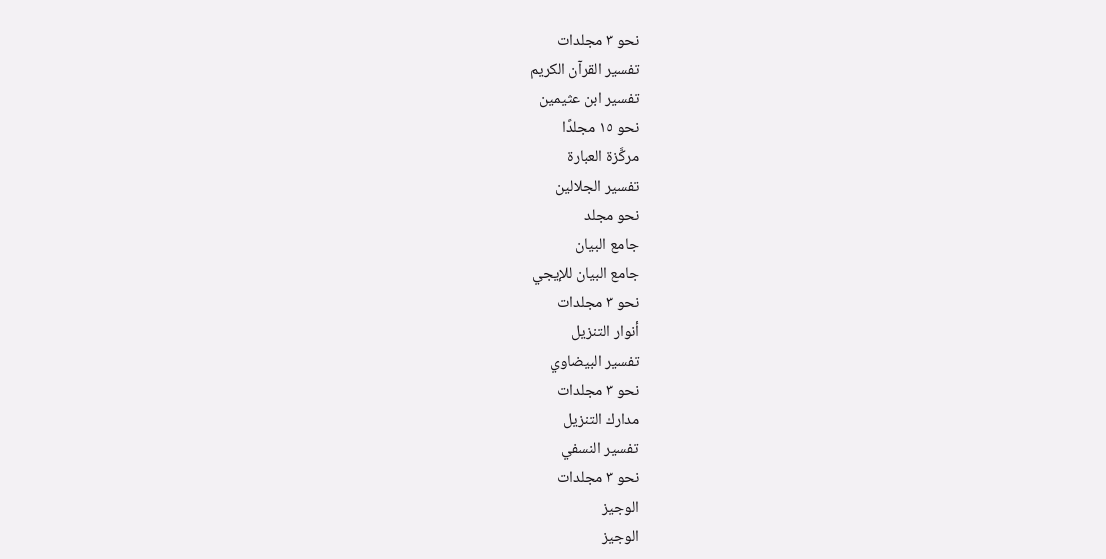نحو ٣ مجلدات
تفسير القرآن الكريم
تفسير ابن عثيمين
نحو ١٥ مجلدًا
مركَّزة العبارة
تفسير الجلالين
نحو مجلد
جامع البيان
جامع البيان للإيجي
نحو ٣ مجلدات
أنوار التنزيل
تفسير البيضاوي
نحو ٣ مجلدات
مدارك التنزيل
تفسير النسفي
نحو ٣ مجلدات
الوجيز
الوجيز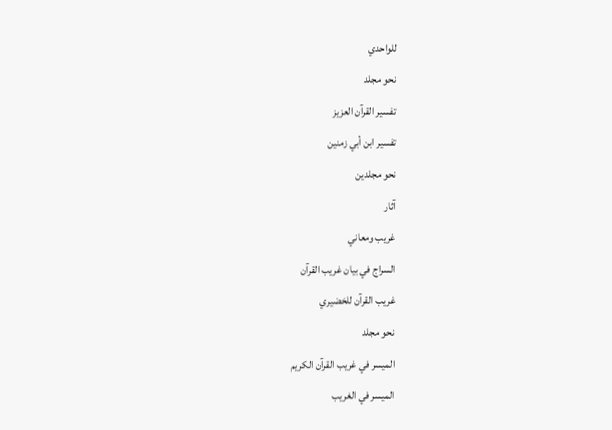للواحدي
نحو مجلد
تفسير القرآن العزيز
تفسير ابن أبي زمنين
نحو مجلدين
آثار
غريب ومعاني
السراج في بيان غريب القرآن
غريب القرآن للخضيري
نحو مجلد
الميسر في غريب القرآن الكريم
الميسر في الغريب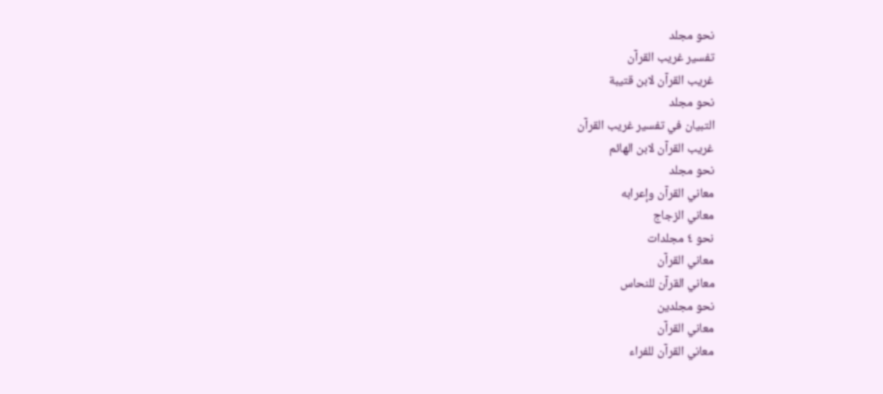نحو مجلد
تفسير غريب القرآن
غريب القرآن لابن قتيبة
نحو مجلد
التبيان في تفسير غريب القرآن
غريب القرآن لابن الهائم
نحو مجلد
معاني القرآن وإعرابه
معاني الزجاج
نحو ٤ مجلدات
معاني القرآن
معاني القرآن للنحاس
نحو مجلدين
معاني القرآن
معاني القرآن للفراء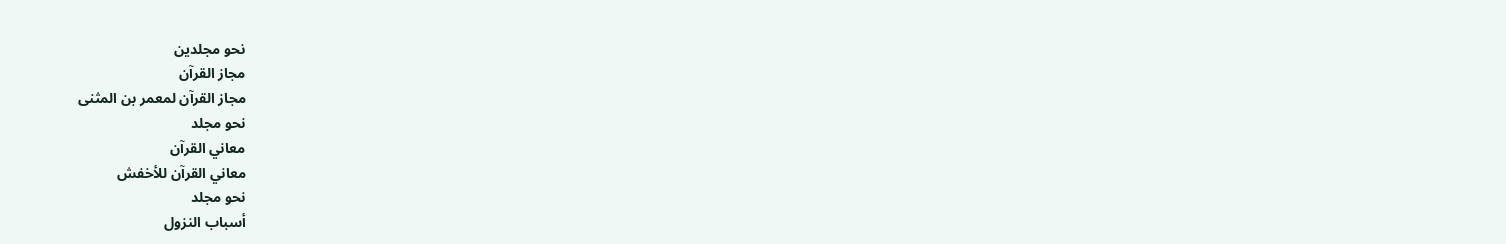نحو مجلدين
مجاز القرآن
مجاز القرآن لمعمر بن المثنى
نحو مجلد
معاني القرآن
معاني القرآن للأخفش
نحو مجلد
أسباب النزول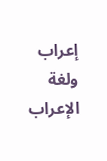إعراب ولغة
الإعراب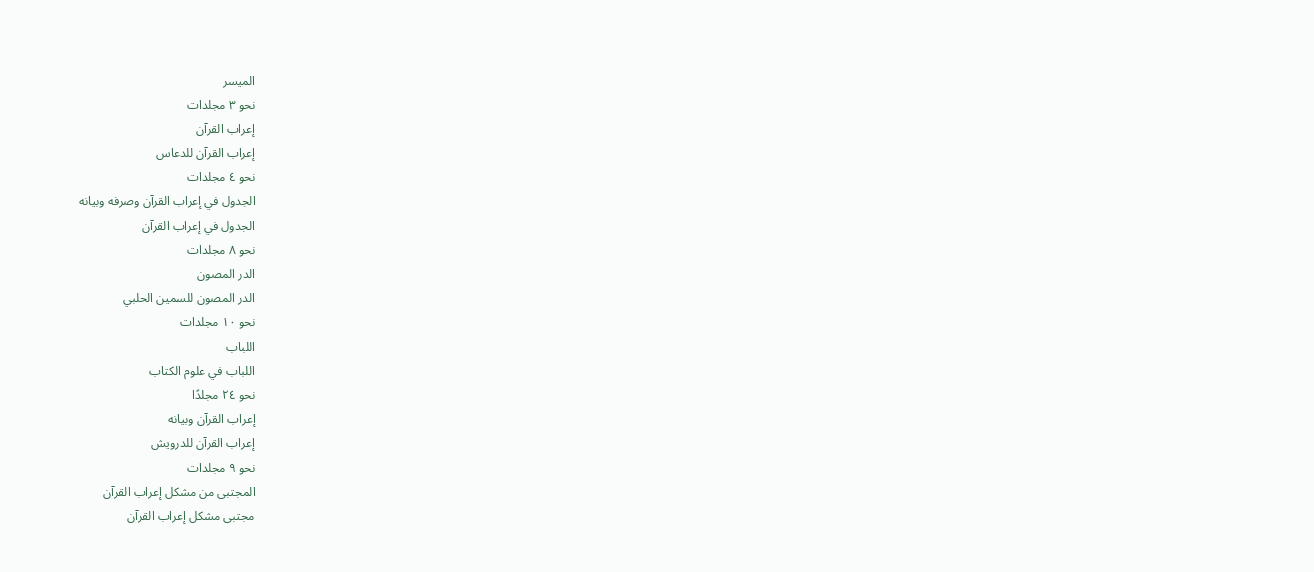الميسر
نحو ٣ مجلدات
إعراب القرآن
إعراب القرآن للدعاس
نحو ٤ مجلدات
الجدول في إعراب القرآن وصرفه وبيانه
الجدول في إعراب القرآن
نحو ٨ مجلدات
الدر المصون
الدر المصون للسمين الحلبي
نحو ١٠ مجلدات
اللباب
اللباب في علوم الكتاب
نحو ٢٤ مجلدًا
إعراب القرآن وبيانه
إعراب القرآن للدرويش
نحو ٩ مجلدات
المجتبى من مشكل إعراب القرآن
مجتبى مشكل إعراب القرآن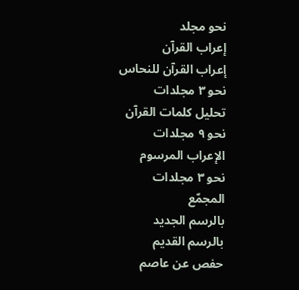نحو مجلد
إعراب القرآن
إعراب القرآن للنحاس
نحو ٣ مجلدات
تحليل كلمات القرآن
نحو ٩ مجلدات
الإعراب المرسوم
نحو ٣ مجلدات
المجمّع
بالرسم الجديد
بالرسم القديم
حفص عن عاصم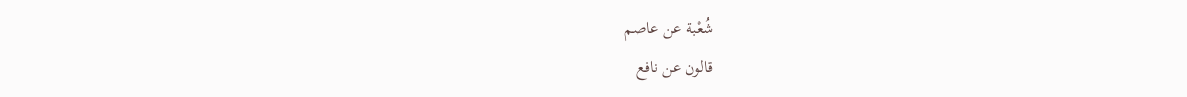شُعْبة عن عاصم
قالون عن نافع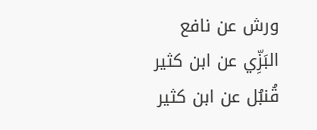ورش عن نافع
البَزِّي عن ابن كثير
قُنبُل عن ابن كثير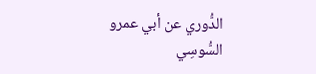الدُّوري عن أبي عمرو
السُّوسِي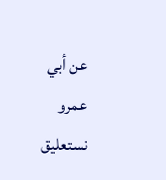عن أبي عمرو
نستعليق